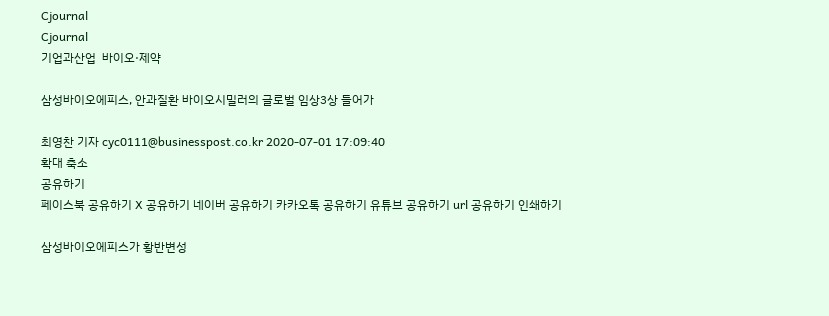Cjournal
Cjournal
기업과산업  바이오·제약

삼성바이오에피스, 안과질환 바이오시밀러의 글로벌 임상3상 들어가

최영찬 기자 cyc0111@businesspost.co.kr 2020-07-01 17:09:40
확대 축소
공유하기
페이스북 공유하기 X 공유하기 네이버 공유하기 카카오톡 공유하기 유튜브 공유하기 url 공유하기 인쇄하기

삼성바이오에피스가 황반변성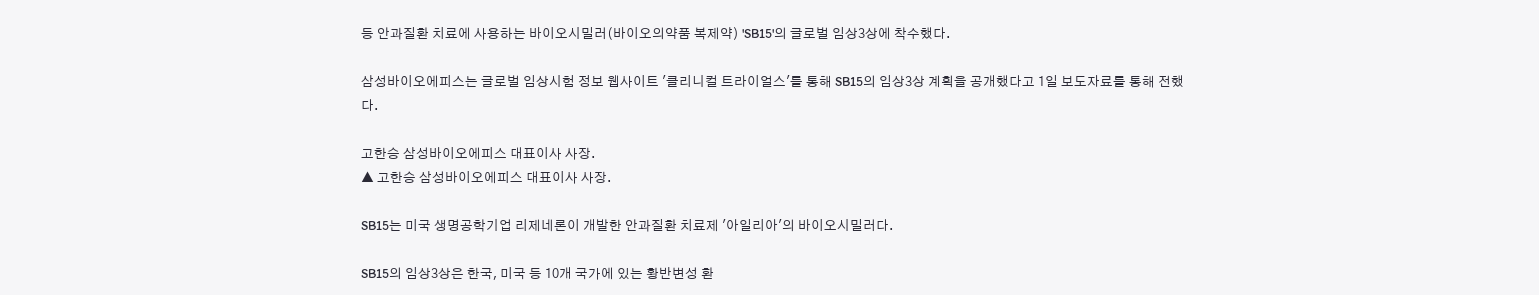등 안과질환 치료에 사용하는 바이오시밀러(바이오의약품 복제약) 'SB15'의 글로벌 임상3상에 착수했다.

삼성바이오에피스는 글로벌 임상시험 정보 웹사이트 '클리니컬 트라이얼스'를 통해 SB15의 임상3상 계획을 공개했다고 1일 보도자료를 통해 전했다.

고한승 삼성바이오에피스 대표이사 사장.
▲ 고한승 삼성바이오에피스 대표이사 사장.

SB15는 미국 생명공학기업 리제네론이 개발한 안과질환 치료제 '아일리아'의 바이오시밀러다.

SB15의 임상3상은 한국, 미국 등 10개 국가에 있는 황반변성 환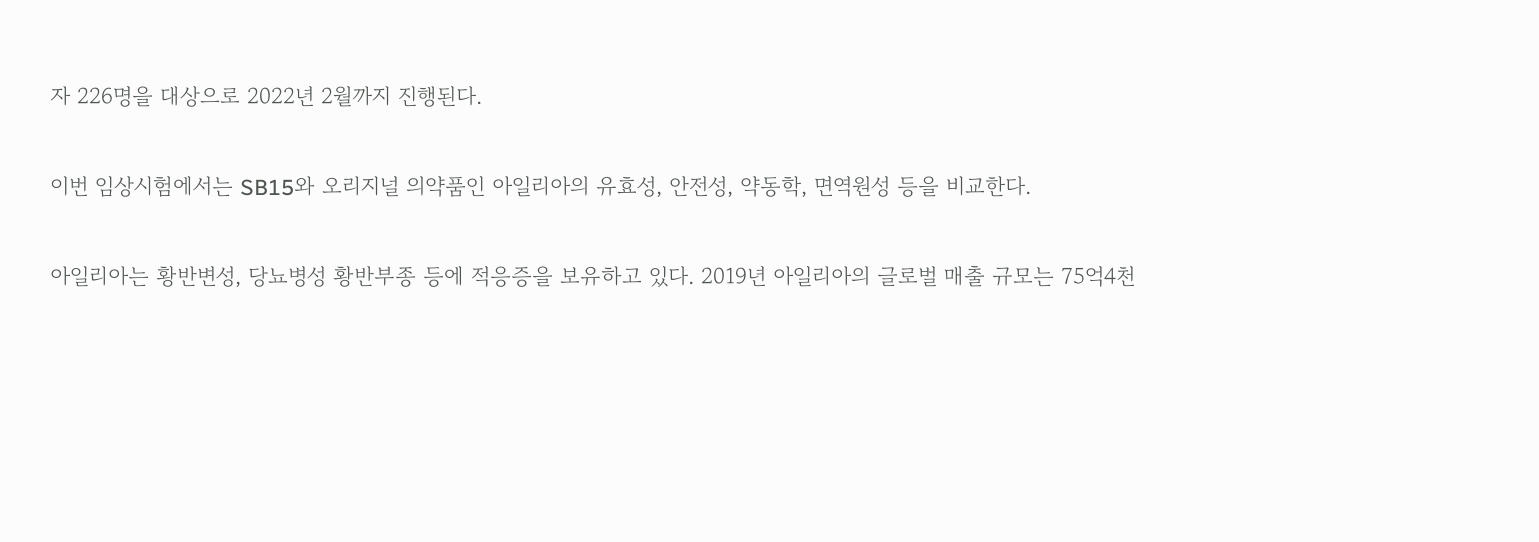자 226명을 대상으로 2022년 2월까지 진행된다.

이번 임상시험에서는 SB15와 오리지널 의약품인 아일리아의 유효성, 안전성, 약동학, 면역원성 등을 비교한다.

아일리아는 황반변성, 당뇨병성 황반부종 등에 적응증을 보유하고 있다. 2019년 아일리아의 글로벌 매출 규모는 75억4천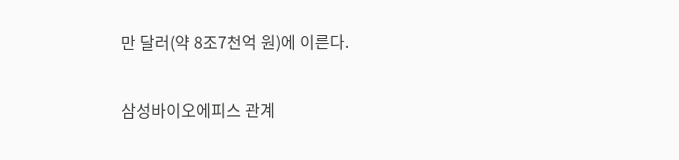만 달러(약 8조7천억 원)에 이른다.

삼성바이오에피스 관계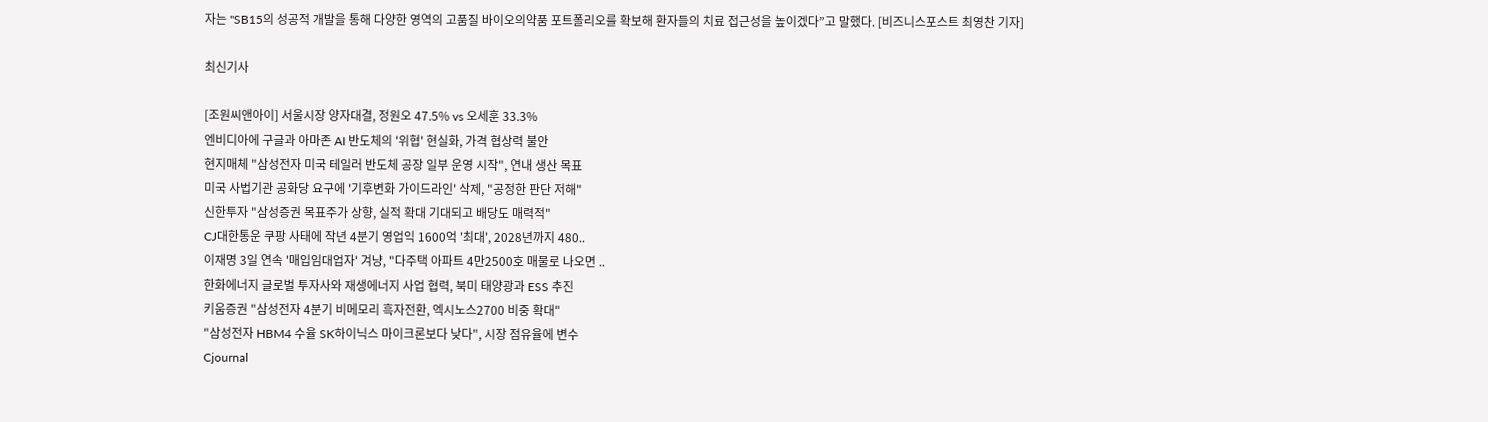자는 "SB15의 성공적 개발을 통해 다양한 영역의 고품질 바이오의약품 포트폴리오를 확보해 환자들의 치료 접근성을 높이겠다”고 말했다. [비즈니스포스트 최영찬 기자]

최신기사

[조원씨앤아이] 서울시장 양자대결, 정원오 47.5% vs 오세훈 33.3%
엔비디아에 구글과 아마존 AI 반도체의 '위협' 현실화, 가격 협상력 불안
현지매체 "삼성전자 미국 테일러 반도체 공장 일부 운영 시작", 연내 생산 목표
미국 사법기관 공화당 요구에 '기후변화 가이드라인' 삭제, "공정한 판단 저해"
신한투자 "삼성증권 목표주가 상향, 실적 확대 기대되고 배당도 매력적"
CJ대한통운 쿠팡 사태에 작년 4분기 영업익 1600억 '최대', 2028년까지 480..
이재명 3일 연속 '매입임대업자' 겨냥, "다주택 아파트 4만2500호 매물로 나오면 ..
한화에너지 글로벌 투자사와 재생에너지 사업 협력, 북미 태양광과 ESS 추진
키움증권 "삼성전자 4분기 비메모리 흑자전환, 엑시노스2700 비중 확대"
"삼성전자 HBM4 수율 SK하이닉스 마이크론보다 낮다", 시장 점유율에 변수
Cjournal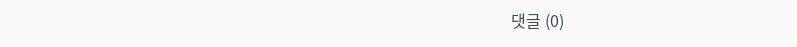댓글 (0)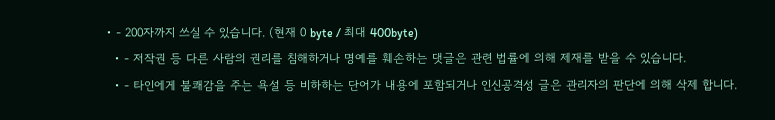• - 200자까지 쓰실 수 있습니다. (현재 0 byte / 최대 400byte)
  • - 저작권 등 다른 사람의 권리를 침해하거나 명예를 훼손하는 댓글은 관련 법률에 의해 제재를 받을 수 있습니다.
  • - 타인에게 불쾌감을 주는 욕설 등 비하하는 단어가 내용에 포함되거나 인신공격성 글은 관리자의 판단에 의해 삭제 합니다.